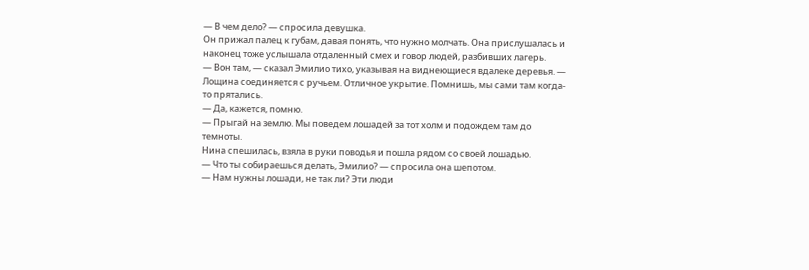— В чем дело? — спросила девушка.
Он прижал палец к губам, давая понять, что нужно молчать. Она прислушалась и наконец тоже услышала отдаленный смех и говор людей, разбивших лагерь.
— Вон там, — сказал Эмилио тихо, указывая на виднеющиеся вдалеке деревья. — Лощина соединяется с ручьем. Отличное укрытие. Помнишь, мы сами там когда-то прятались.
— Да, кажется, помню.
— Прыгай на землю. Мы поведем лошадей за тот холм и подождем там до темноты.
Нина спешилась, взяла в руки поводья и пошла рядом со своей лошадью.
— Что ты собираешься делать, Эмилио? — спросила она шепотом.
— Нам нужны лошади, не так ли? Эти люди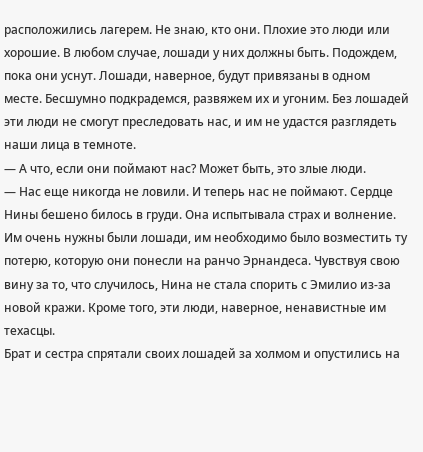расположились лагерем. Не знаю, кто они. Плохие это люди или хорошие. В любом случае, лошади у них должны быть. Подождем, пока они уснут. Лошади, наверное, будут привязаны в одном месте. Бесшумно подкрадемся, развяжем их и угоним. Без лошадей эти люди не смогут преследовать нас, и им не удастся разглядеть наши лица в темноте.
— А что, если они поймают нас? Может быть, это злые люди.
— Нас еще никогда не ловили. И теперь нас не поймают. Сердце Нины бешено билось в груди. Она испытывала страх и волнение. Им очень нужны были лошади, им необходимо было возместить ту потерю, которую они понесли на ранчо Эрнандеса. Чувствуя свою вину за то, что случилось, Нина не стала спорить с Эмилио из-за новой кражи. Кроме того, эти люди, наверное, ненавистные им техасцы.
Брат и сестра спрятали своих лошадей за холмом и опустились на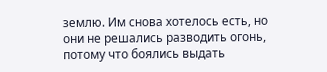землю. Им снова хотелось есть, но они не решались разводить огонь, потому что боялись выдать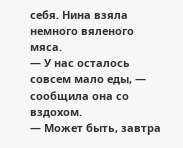себя. Нина взяла немного вяленого мяса.
— У нас осталось совсем мало еды, — сообщила она со вздохом.
— Может быть, завтра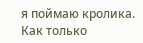я поймаю кролика. Как только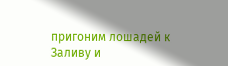пригоним лошадей к Заливу и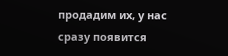продадим их, у нас сразу появится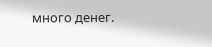много денег.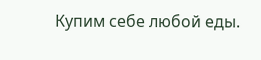Купим себе любой еды.